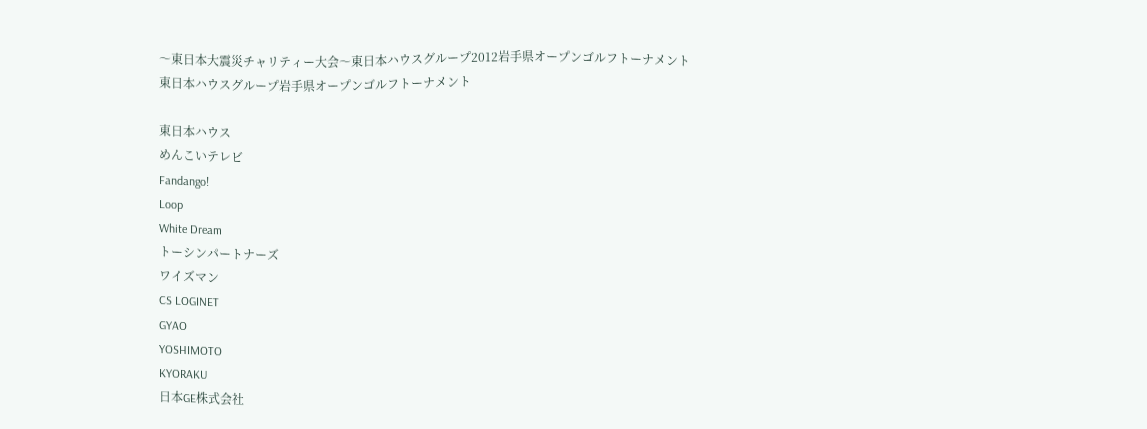〜東日本大震災チャリティー大会〜東日本ハウスグループ2012岩手県オープンゴルフトーナメント
東日本ハウスグループ岩手県オープンゴルフトーナメント

東日本ハウス
めんこいテレビ
Fandango!
Loop
White Dream
トーシンパートナーズ
ワイズマン
CS LOGINET
GYAO
YOSHIMOTO
KYORAKU
日本GE株式会社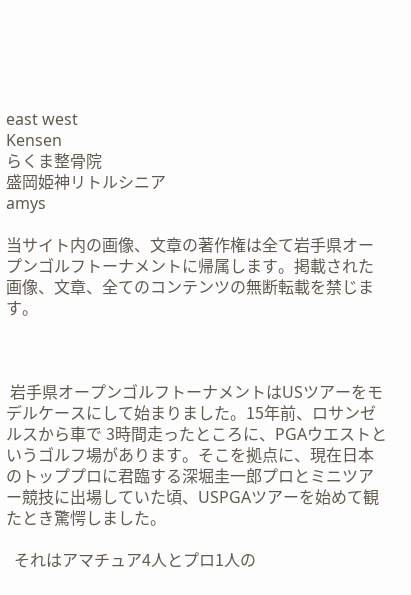east west
Kensen
らくま整骨院
盛岡姫神リトルシニア
amys

当サイト内の画像、文章の著作権は全て岩手県オープンゴルフトーナメントに帰属します。掲載された画像、文章、全てのコンテンツの無断転載を禁じます。



 岩手県オープンゴルフトーナメントはUSツアーをモデルケースにして始まりました。15年前、ロサンゼルスから車で 3時間走ったところに、PGAウエストというゴルフ場があります。そこを拠点に、現在日本のトッププロに君臨する深堀圭一郎プロとミニツアー競技に出場していた頃、USPGAツアーを始めて観たとき驚愕しました。

  それはアマチュア4人とプロ1人の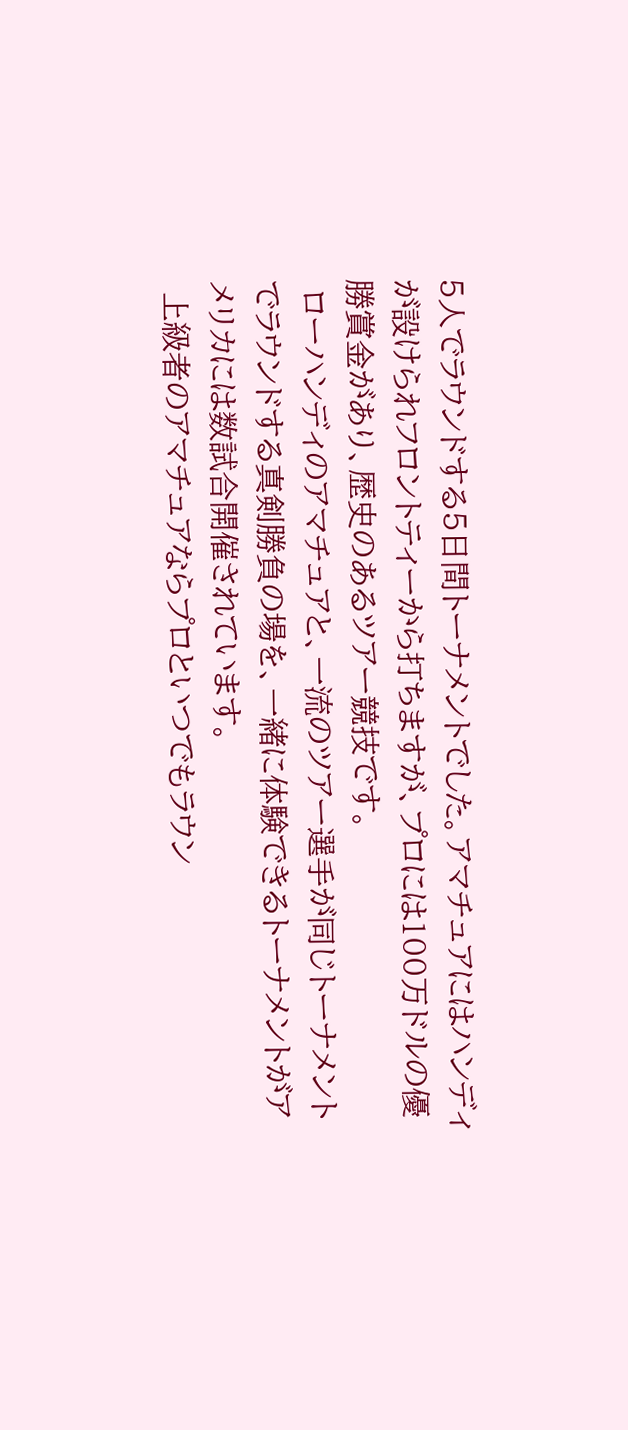5人でラウンドする5日間トーナメントでした。アマチュアにはハンディが設けられフロントティーから打ちますが、プロには100万ドルの優勝賞金があり、歴史のあるツアー競技です。
 ローハンディのアマチュアと、一流のツアー選手が同じトーナメントでラウンドする真剣勝負の場を、一緒に体験できるトーナメントがアメリカには数試合開催されています。
 上級者のアマチュアならプロといつでもラウン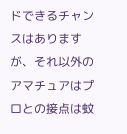ドできるチャンスはありますが、それ以外のアマチュアはプロとの接点は蚊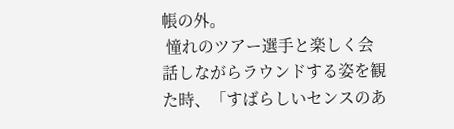帳の外。
 憧れのツアー選手と楽しく会話しながらラウンドする姿を観た時、「すばらしいセンスのあ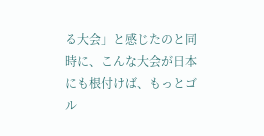る大会」と感じたのと同時に、こんな大会が日本にも根付けば、もっとゴル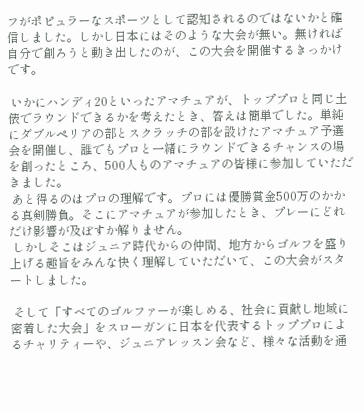フがポピュラーなスポーツとして認知されるのではないかと確信しました。しかし日本にはそのような大会が無い。無ければ自分で創ろうと動き出したのが、この大会を開催するきっかけです。

 いかにハンディ20といったアマチュアが、トッププロと同じ土俵でラウンドできるかを考えたとき、答えは簡単でした。単純にダブルペリアの部とスクラッチの部を設けたアマチュア予選会を開催し、誰でもプロと一緒にラウンドできるチャンスの場を創ったところ、500人ものアマチュアの皆様に参加していただきました。
 あと得るのはプロの理解です。プロには優勝賞金500万のかかる真剣勝負。そこにアマチュアが参加したとき、プレーにどれだけ影響が及ぼすか解りません。
 しかしそこはジュニア時代からの仲間、地方からゴルフを盛り上げる趣旨をみんな快く理解していただいて、この大会がスタートしました。

 そして「すべてのゴルファーが楽しめる、社会に貢献し地域に密着した大会」をスローガンに日本を代表するトッププロによるチャリティーや、ジュニアレッスン会など、様々な活動を通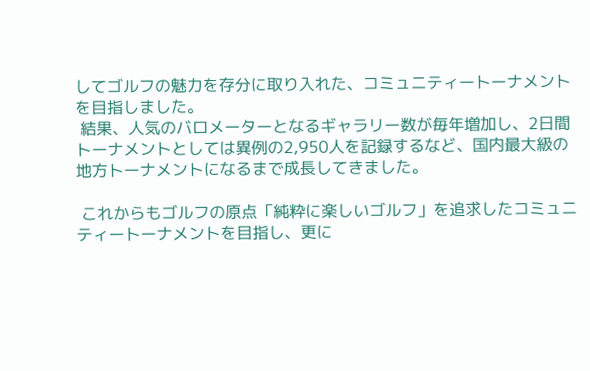してゴルフの魅力を存分に取り入れた、コミュニティートーナメントを目指しました。
 結果、人気のバロメーターとなるギャラリー数が毎年増加し、2日間トーナメントとしては異例の2,950人を記録するなど、国内最大級の地方トーナメントになるまで成長してきました。

 これからもゴルフの原点「純粋に楽しいゴルフ」を追求したコミュニティートーナメントを目指し、更に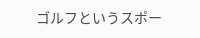ゴルフというスポー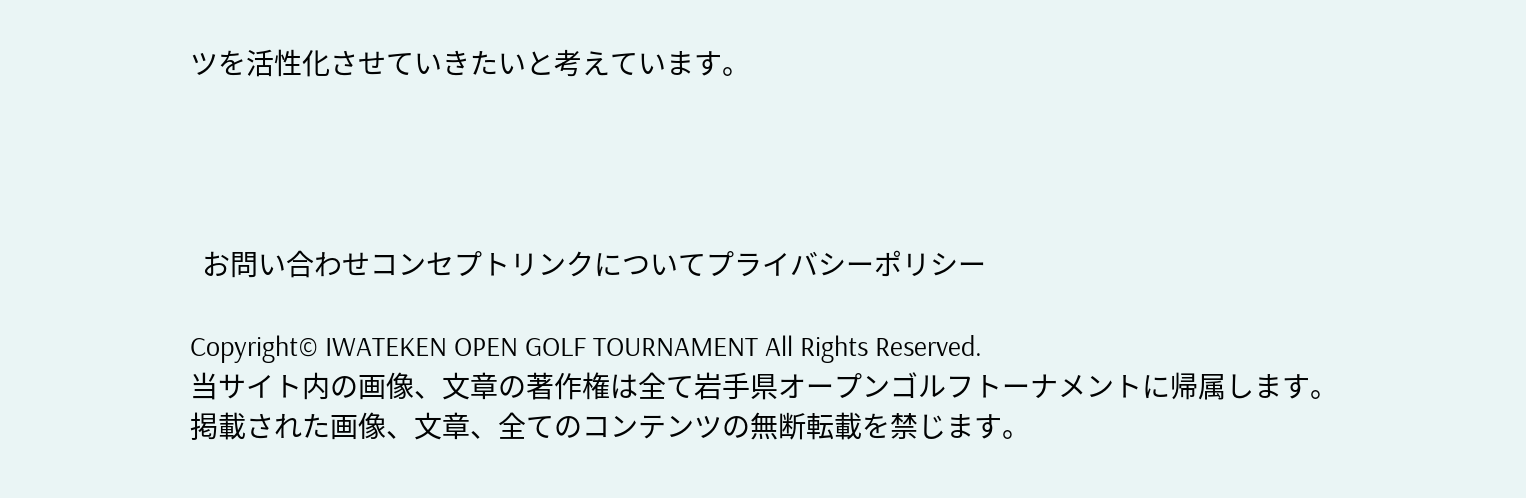ツを活性化させていきたいと考えています。




  お問い合わせコンセプトリンクについてプライバシーポリシー

Copyright© IWATEKEN OPEN GOLF TOURNAMENT All Rights Reserved.
当サイト内の画像、文章の著作権は全て岩手県オープンゴルフトーナメントに帰属します。
掲載された画像、文章、全てのコンテンツの無断転載を禁じます。